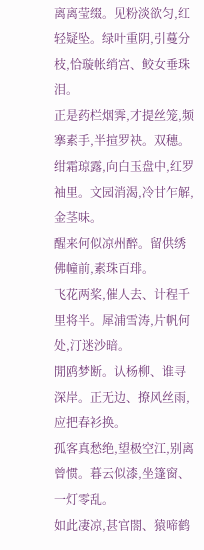离离莹缀。见粉淡欲匀,红轻疑坠。绿叶重阴,引蔓分枝,恰璇帐绡宫、鲛女垂珠泪。
正是药栏烟霁,才提丝笼,频搴素手,半揎罗袂。双穗。
绀霜琼露,向白玉盘中,红罗袖里。文园消渴,冷甘乍解,金茎味。
醒来何似凉州醉。留供绣佛幢前,素珠百琲。
飞花两桨,催人去、计程千里将半。犀浦雪涛,片帆何处,汀迷沙暗。
閒鸥梦断。认杨柳、谁寻深岸。正无边、撩风丝雨,应把春衫换。
孤客真愁绝,望极空江,别离曾惯。暮云似漆,坐篷窗、一灯零乱。
如此凄凉,甚官閤、猿啼鹤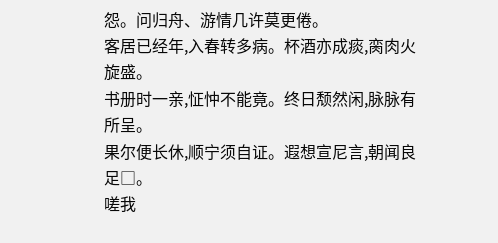怨。问归舟、游情几许莫更倦。
客居已经年,入春转多病。杯酒亦成痰,脔肉火旋盛。
书册时一亲,怔忡不能竟。终日颓然闲,脉脉有所呈。
果尔便长休,顺宁须自证。遐想宣尼言,朝闻良足□。
嗟我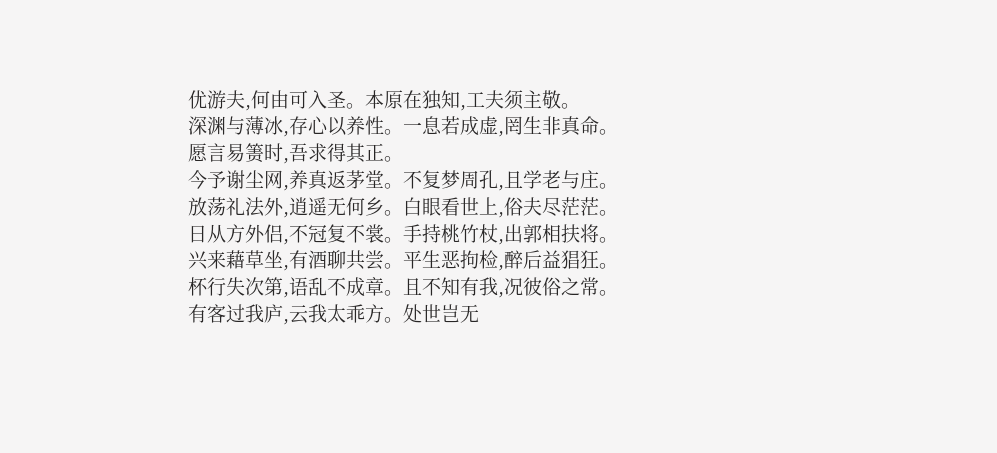优游夫,何由可入圣。本原在独知,工夫须主敬。
深渊与薄冰,存心以养性。一息若成虚,罔生非真命。
愿言易箦时,吾求得其正。
今予谢尘网,养真返茅堂。不复梦周孔,且学老与庄。
放荡礼法外,逍遥无何乡。白眼看世上,俗夫尽茫茫。
日从方外侣,不冠复不裳。手持桃竹杖,出郭相扶将。
兴来藉草坐,有酒聊共尝。平生恶拘检,醉后益猖狂。
杯行失次第,语乱不成章。且不知有我,况彼俗之常。
有客过我庐,云我太乖方。处世岂无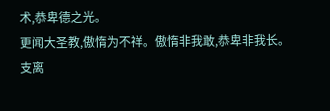术,恭卑德之光。
更闻大圣教,傲惰为不祥。傲惰非我敢,恭卑非我长。
支离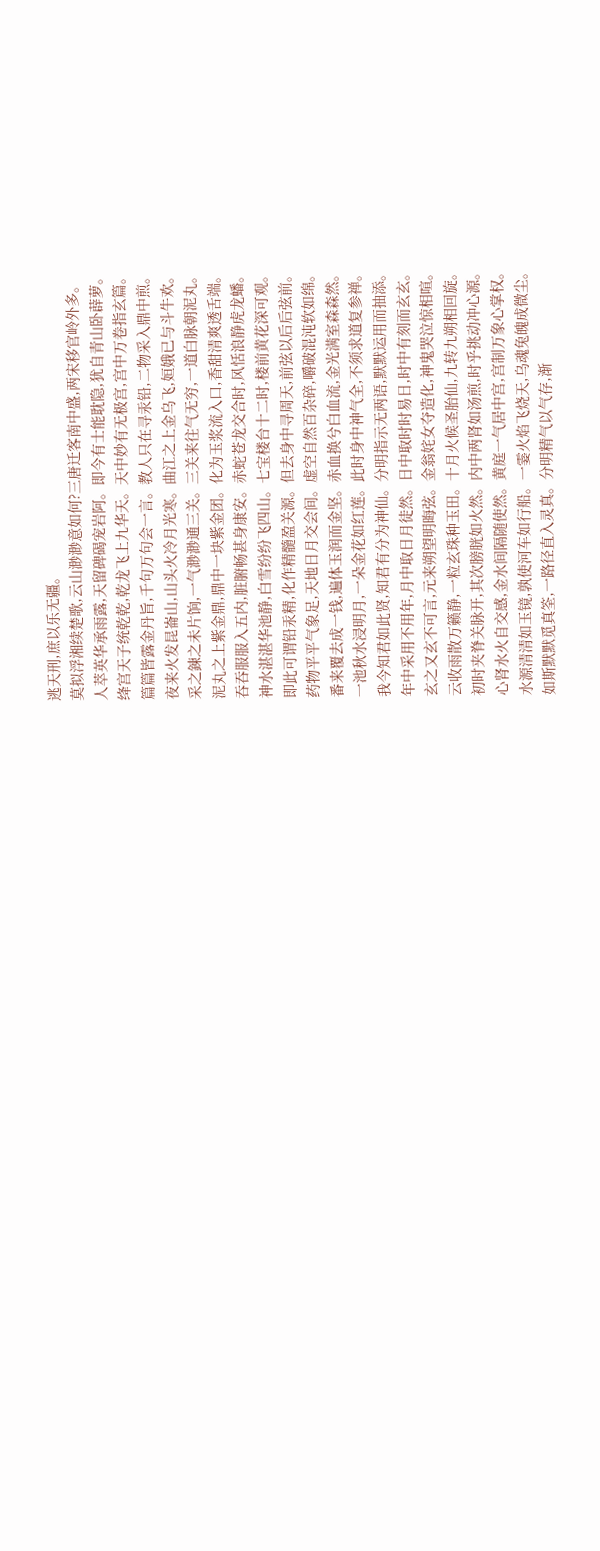逃天刑,庶以乐无疆。
莫拟浮湘续楚歌,云山渺渺意如何?三唐迁客南中盛,两宋移官岭外多。
人萃英华承雨露,天留碑碣宠岩阿。即今有士能耽隐,犹自青山卧薜萝。
绛宫天子统乾乾,乾龙飞上九华天。天中妙有无极宫,宫中万卷指玄篇。
篇篇皆露金丹旨,千句万句会一言。教人只在寻汞铅,二物采入鼎中煎。
夜来火发昆崙山,山头火冷月光寒。曲江之上金乌飞,姮娥已与斗牛欢。
采之鍊之未片饷,一气渺渺通三关。三关来往气无穷,一道白脉朝泥丸。
泥丸之上紫金鼎,鼎中一块紫金团。化为玉浆流入口,香甜清爽透舌端。
吞吞服服入五内,脏腑畅甚身康安。赤蛇苍龙交合时,风恬浪静虎龙蟠。
神水湛湛华池静,白雪纷纷飞四山。七宝楼台十二时,楼前黄花深可观。
即此可谓铅汞精,化作精髓盈关源。但去身中寻周天,前弦以后后弦前。
药物平平气象足,天地日月交会间。虚空自然百杂碎,嚼破混沌软如绵。
番来覆去成一钱,遍体玉润而金坚。赤血换兮白血流,金光满室森森然。
一池秋水浸明月,一朵金花如红莲。此时身中神气全,不须求道复参禅。
我今知君如此贤,知君有分为神仙。分明指示无两语,默默运用而抽添。
年中采用不用年,月中取日月徒然。日中取时时易日,时中有刻而玄玄。
玄之又玄不可言,元来朔望明晦弦。金翁姹女夺造化,神鬼哭泣惊相喧。
云收雨散万籁静,一粒玄珠种玉田。十月火候圣胎仙,九转九朔相回旋。
初时夹脊关脉开,其次膀胱如火然。内中两肾如汤煎,时乎挑动冲心源。
心肾水火自交感,金水间隔随使然。黄庭一气居中宫,宫制万象心掌权。
水源清清如玉镜,孰使河车如行船。一霎火焰飞烧天,乌魂兔魄成微尘。
如斯默默觅真筌,一路径直入灵真。分明精气以气存,渐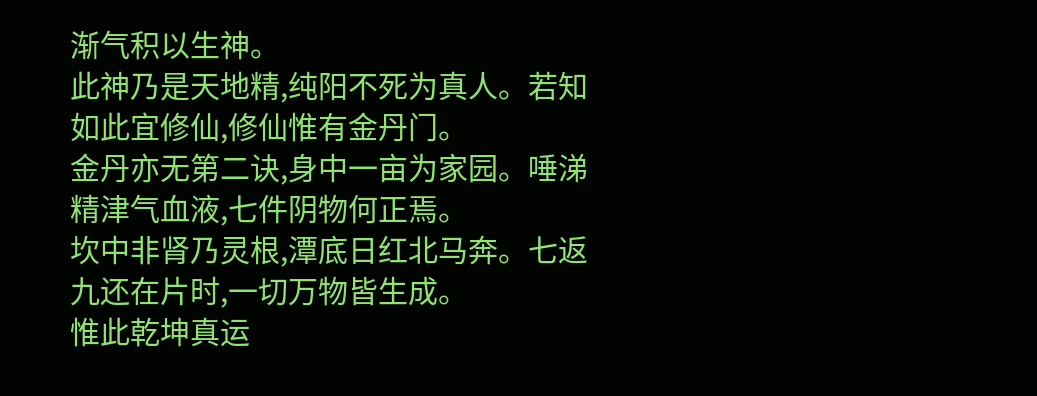渐气积以生神。
此神乃是天地精,纯阳不死为真人。若知如此宜修仙,修仙惟有金丹门。
金丹亦无第二诀,身中一亩为家园。唾涕精津气血液,七件阴物何正焉。
坎中非肾乃灵根,潭底日红北马奔。七返九还在片时,一切万物皆生成。
惟此乾坤真运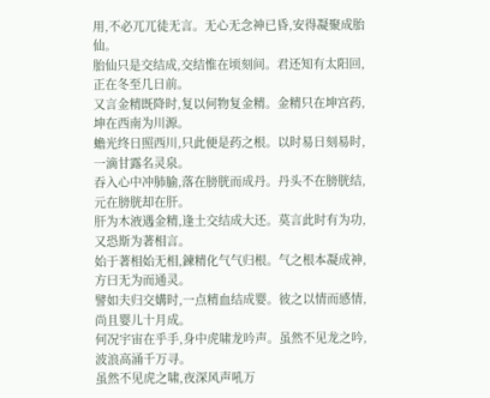用,不必兀兀徒无言。无心无念神已昏,安得凝聚成胎仙。
胎仙只是交结成,交结惟在顷刻间。君还知有太阳回,正在冬至几日前。
又言金精既降时,复以何物复金精。金精只在坤宫药,坤在西南为川源。
蟾光终日照西川,只此便是药之根。以时易日刻易时,一滴甘露名灵泉。
吞入心中冲肺腧,落在膀胱而成丹。丹头不在膀胱结,元在膀胱却在肝。
肝为木液遇金精,逢土交结成大还。莫言此时有为功,又恐斯为著相言。
始于著相始无相,鍊精化气气归根。气之根本凝成神,方曰无为而通灵。
譬如夫归交媾时,一点精血结成婴。彼之以情而感情,尚且婴儿十月成。
何况宇宙在乎手,身中虎啸龙吟声。虽然不见龙之吟,波浪高涌千万寻。
虽然不见虎之啸,夜深风声吼万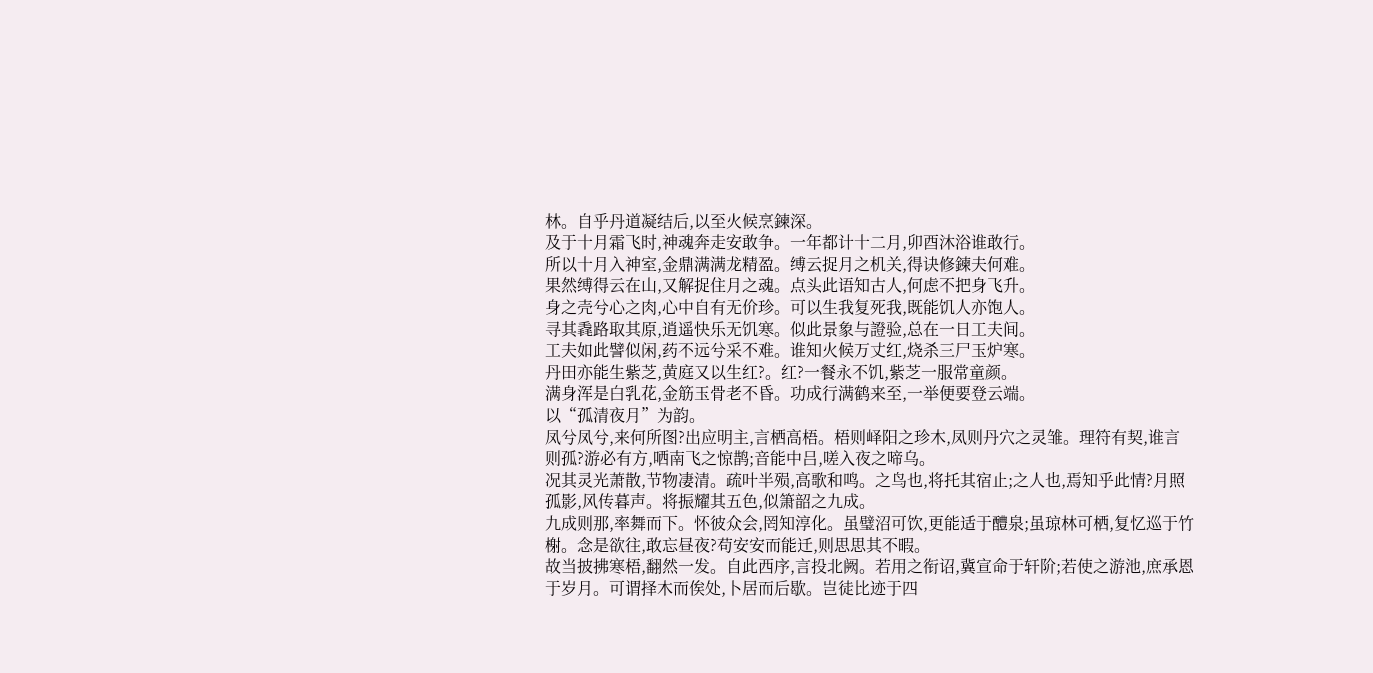林。自乎丹道凝结后,以至火候烹鍊深。
及于十月霜飞时,神魂奔走安敢争。一年都计十二月,卯酉沐浴谁敢行。
所以十月入神室,金鼎满满龙精盈。缚云捉月之机关,得诀修鍊夫何难。
果然缚得云在山,又解捉住月之魂。点头此语知古人,何虑不把身飞升。
身之壳兮心之肉,心中自有无价珍。可以生我复死我,既能饥人亦饱人。
寻其毳路取其原,逍遥快乐无饥寒。似此景象与證验,总在一日工夫间。
工夫如此譬似闲,药不远兮采不难。谁知火候万丈红,烧杀三尸玉炉寒。
丹田亦能生紫芝,黄庭又以生红?。红?一餐永不饥,紫芝一服常童颜。
满身浑是白乳花,金筋玉骨老不昏。功成行满鹤来至,一举便要登云端。
以“孤清夜月”为韵。
凤兮凤兮,来何所图?出应明主,言栖高梧。梧则峄阳之珍木,凤则丹穴之灵雏。理符有契,谁言则孤?游必有方,哂南飞之惊鹊;音能中吕,嗟入夜之啼乌。
况其灵光萧散,节物凄清。疏叶半殒,高歌和鸣。之鸟也,将托其宿止;之人也,焉知乎此情?月照孤影,风传暮声。将振耀其五色,似箫韶之九成。
九成则那,率舞而下。怀彼众会,罔知淳化。虽璧沼可饮,更能适于醴泉;虽琼林可栖,复忆巡于竹榭。念是欲往,敢忘昼夜?苟安安而能迁,则思思其不暇。
故当披拂寒梧,翻然一发。自此西序,言投北阙。若用之衔诏,冀宣命于轩阶;若使之游池,庶承恩于岁月。可谓择木而俟处,卜居而后歇。岂徒比迹于四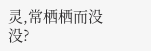灵,常栖栖而没没?